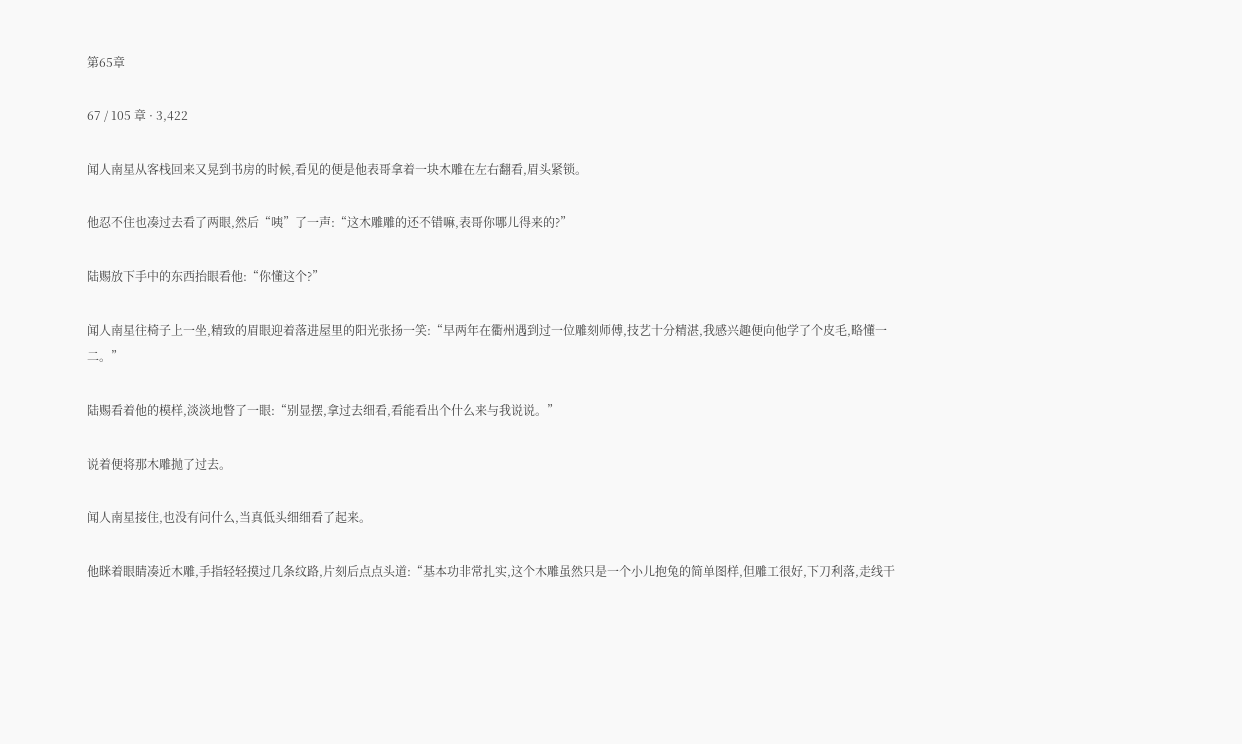第65章

67 / 105 章 · 3,422

闻人南星从客栈回来又晃到书房的时候,看见的便是他表哥拿着一块木雕在左右翻看,眉头紧锁。

他忍不住也凑过去看了两眼,然后“咦”了一声:“这木雕雕的还不错嘛,表哥你哪儿得来的?”

陆赐放下手中的东西抬眼看他:“你懂这个?”

闻人南星往椅子上一坐,精致的眉眼迎着落进屋里的阳光张扬一笑:“早两年在衢州遇到过一位雕刻师傅,技艺十分精湛,我感兴趣便向他学了个皮毛,略懂一二。”

陆赐看着他的模样,淡淡地瞥了一眼:“别显摆,拿过去细看,看能看出个什么来与我说说。”

说着便将那木雕抛了过去。

闻人南星接住,也没有问什么,当真低头细细看了起来。

他眯着眼睛凑近木雕,手指轻轻摸过几条纹路,片刻后点点头道:“基本功非常扎实,这个木雕虽然只是一个小儿抱兔的简单图样,但雕工很好,下刀利落,走线干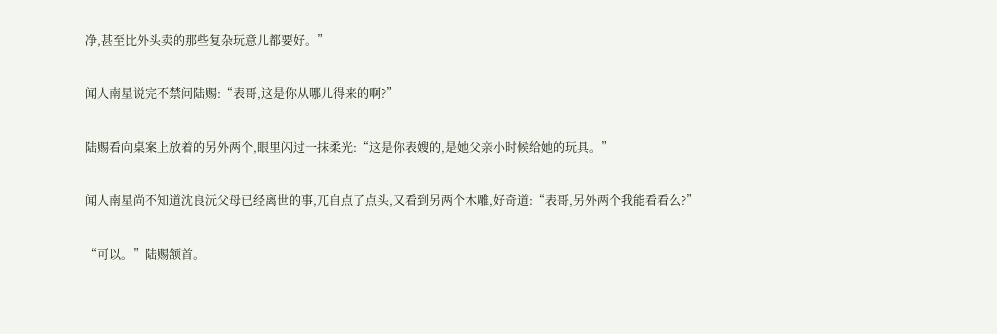净,甚至比外头卖的那些复杂玩意儿都要好。”

闻人南星说完不禁问陆赐:“表哥,这是你从哪儿得来的啊?”

陆赐看向桌案上放着的另外两个,眼里闪过一抹柔光:“这是你表嫂的,是她父亲小时候给她的玩具。”

闻人南星尚不知道沈良沅父母已经离世的事,兀自点了点头,又看到另两个木雕,好奇道:“表哥,另外两个我能看看么?”

“可以。”陆赐颔首。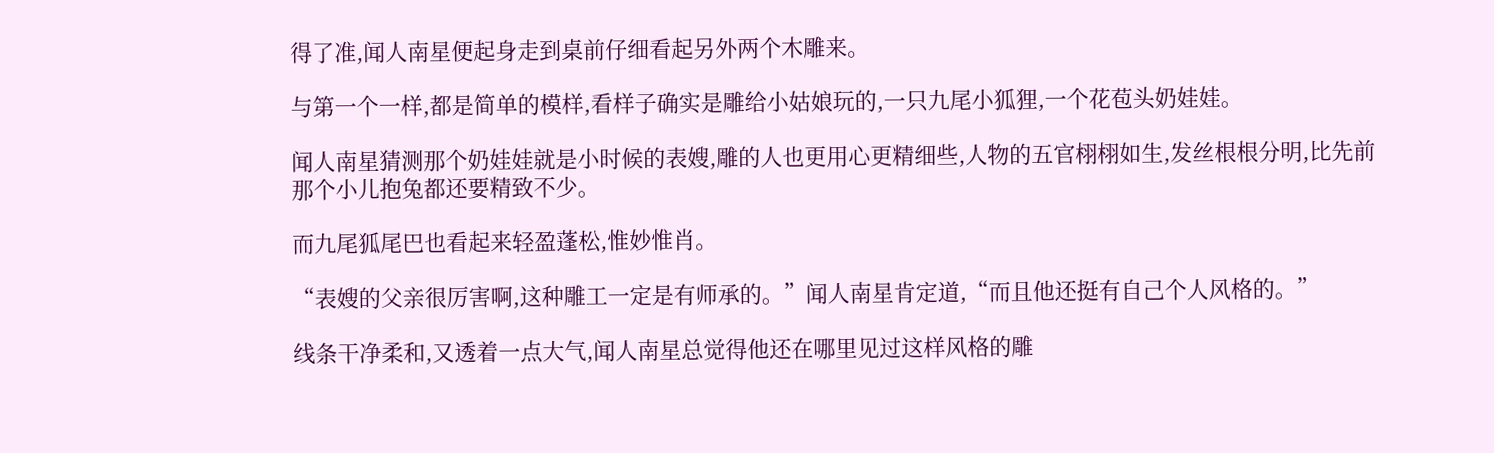得了准,闻人南星便起身走到桌前仔细看起另外两个木雕来。

与第一个一样,都是简单的模样,看样子确实是雕给小姑娘玩的,一只九尾小狐狸,一个花苞头奶娃娃。

闻人南星猜测那个奶娃娃就是小时候的表嫂,雕的人也更用心更精细些,人物的五官栩栩如生,发丝根根分明,比先前那个小儿抱兔都还要精致不少。

而九尾狐尾巴也看起来轻盈蓬松,惟妙惟肖。

“表嫂的父亲很厉害啊,这种雕工一定是有师承的。”闻人南星肯定道,“而且他还挺有自己个人风格的。”

线条干净柔和,又透着一点大气,闻人南星总觉得他还在哪里见过这样风格的雕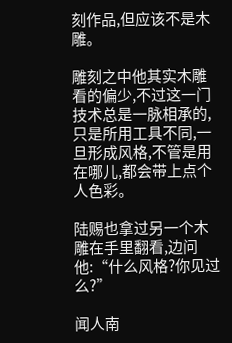刻作品,但应该不是木雕。

雕刻之中他其实木雕看的偏少,不过这一门技术总是一脉相承的,只是所用工具不同,一旦形成风格,不管是用在哪儿,都会带上点个人色彩。

陆赐也拿过另一个木雕在手里翻看,边问他:“什么风格?你见过么?”

闻人南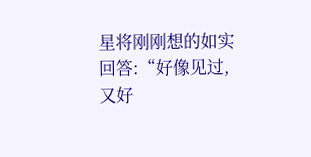星将刚刚想的如实回答:“好像见过,又好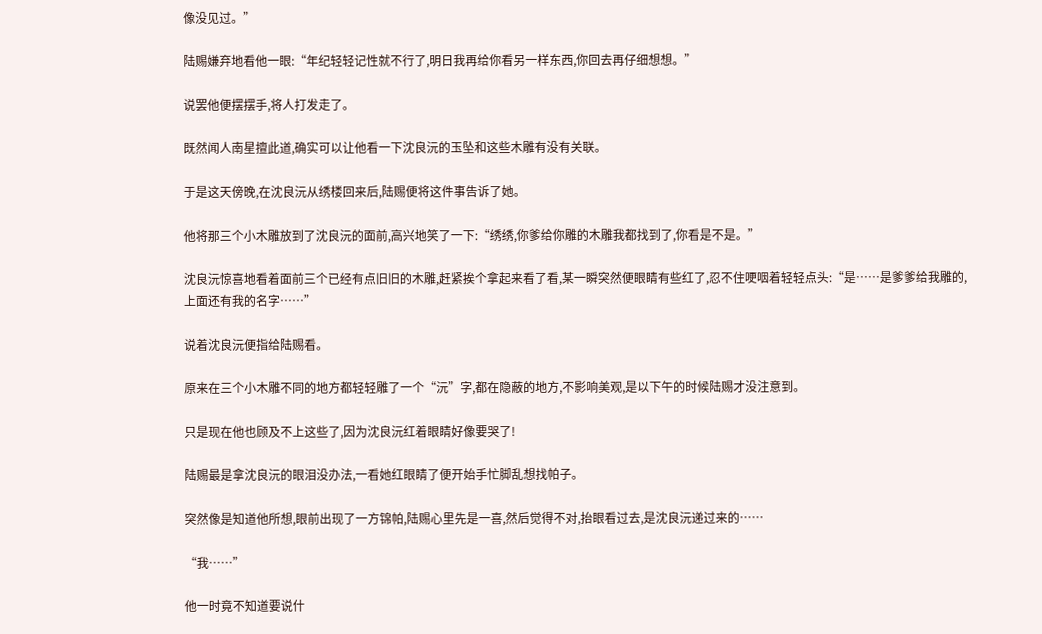像没见过。”

陆赐嫌弃地看他一眼:“年纪轻轻记性就不行了,明日我再给你看另一样东西,你回去再仔细想想。”

说罢他便摆摆手,将人打发走了。

既然闻人南星擅此道,确实可以让他看一下沈良沅的玉坠和这些木雕有没有关联。

于是这天傍晚,在沈良沅从绣楼回来后,陆赐便将这件事告诉了她。

他将那三个小木雕放到了沈良沅的面前,高兴地笑了一下:“绣绣,你爹给你雕的木雕我都找到了,你看是不是。”

沈良沅惊喜地看着面前三个已经有点旧旧的木雕,赶紧挨个拿起来看了看,某一瞬突然便眼睛有些红了,忍不住哽咽着轻轻点头:“是……是爹爹给我雕的,上面还有我的名字……”

说着沈良沅便指给陆赐看。

原来在三个小木雕不同的地方都轻轻雕了一个“沅”字,都在隐蔽的地方,不影响美观,是以下午的时候陆赐才没注意到。

只是现在他也顾及不上这些了,因为沈良沅红着眼睛好像要哭了!

陆赐最是拿沈良沅的眼泪没办法,一看她红眼睛了便开始手忙脚乱想找帕子。

突然像是知道他所想,眼前出现了一方锦帕,陆赐心里先是一喜,然后觉得不对,抬眼看过去,是沈良沅递过来的……

“我……”

他一时竟不知道要说什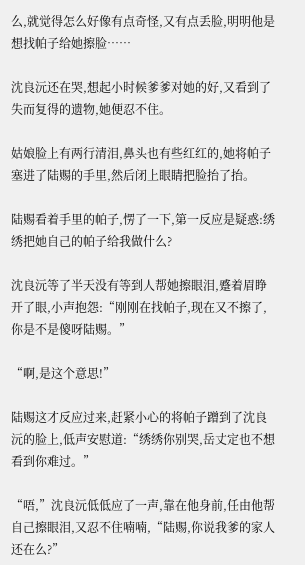么,就觉得怎么好像有点奇怪,又有点丢脸,明明他是想找帕子给她擦脸……

沈良沅还在哭,想起小时候爹爹对她的好,又看到了失而复得的遗物,她便忍不住。

姑娘脸上有两行清泪,鼻头也有些红红的,她将帕子塞进了陆赐的手里,然后闭上眼睛把脸抬了抬。

陆赐看着手里的帕子,愣了一下,第一反应是疑惑:绣绣把她自己的帕子给我做什么?

沈良沅等了半天没有等到人帮她擦眼泪,蹙着眉睁开了眼,小声抱怨:“刚刚在找帕子,现在又不擦了,你是不是傻呀陆赐。”

“啊,是这个意思!”

陆赐这才反应过来,赶紧小心的将帕子蹭到了沈良沅的脸上,低声安慰道:“绣绣你别哭,岳丈定也不想看到你难过。”

“唔,”沈良沅低低应了一声,靠在他身前,任由他帮自己擦眼泪,又忍不住喃喃,“陆赐,你说我爹的家人还在么?”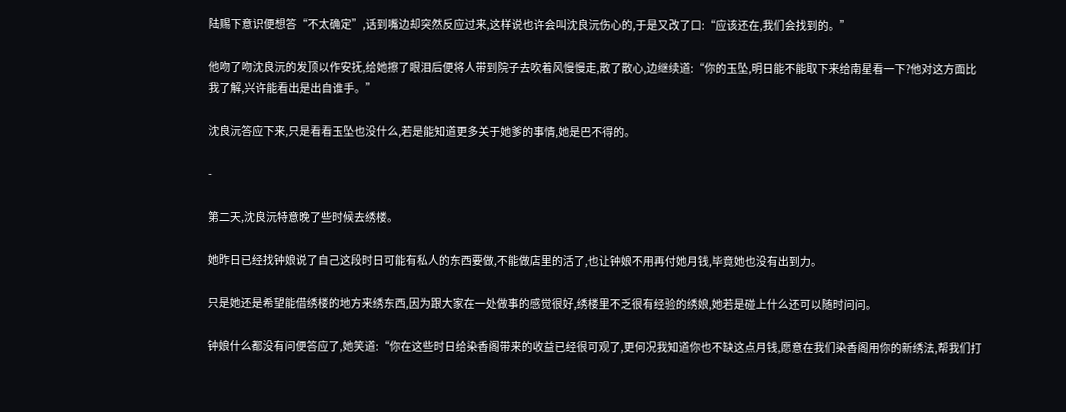陆赐下意识便想答“不太确定”,话到嘴边却突然反应过来,这样说也许会叫沈良沅伤心的,于是又改了口:“应该还在,我们会找到的。”

他吻了吻沈良沅的发顶以作安抚,给她擦了眼泪后便将人带到院子去吹着风慢慢走,散了散心,边继续道:“你的玉坠,明日能不能取下来给南星看一下?他对这方面比我了解,兴许能看出是出自谁手。”

沈良沅答应下来,只是看看玉坠也没什么,若是能知道更多关于她爹的事情,她是巴不得的。

-

第二天,沈良沅特意晚了些时候去绣楼。

她昨日已经找钟娘说了自己这段时日可能有私人的东西要做,不能做店里的活了,也让钟娘不用再付她月钱,毕竟她也没有出到力。

只是她还是希望能借绣楼的地方来绣东西,因为跟大家在一处做事的感觉很好,绣楼里不乏很有经验的绣娘,她若是碰上什么还可以随时问问。

钟娘什么都没有问便答应了,她笑道:“你在这些时日给染香阁带来的收益已经很可观了,更何况我知道你也不缺这点月钱,愿意在我们染香阁用你的新绣法,帮我们打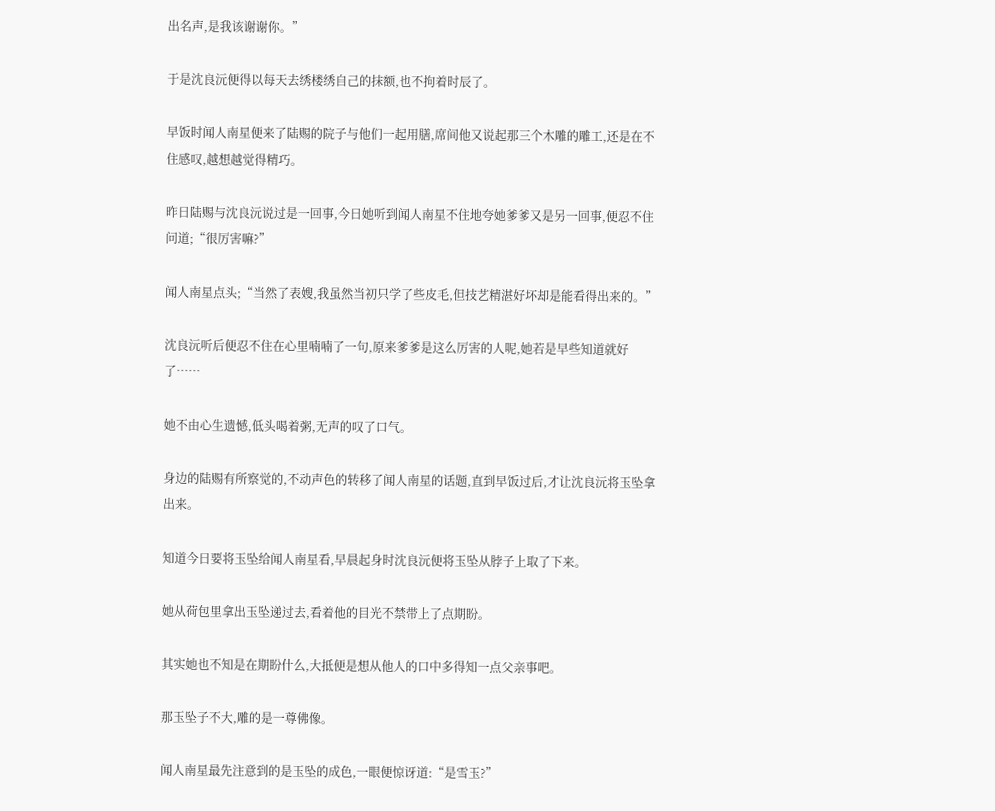出名声,是我该谢谢你。”

于是沈良沅便得以每天去绣楼绣自己的抹额,也不拘着时辰了。

早饭时闻人南星便来了陆赐的院子与他们一起用膳,席间他又说起那三个木雕的雕工,还是在不住感叹,越想越觉得精巧。

昨日陆赐与沈良沅说过是一回事,今日她听到闻人南星不住地夸她爹爹又是另一回事,便忍不住问道;“很厉害嘛?”

闻人南星点头;“当然了表嫂,我虽然当初只学了些皮毛,但技艺精湛好坏却是能看得出来的。”

沈良沅听后便忍不住在心里喃喃了一句,原来爹爹是这么厉害的人呢,她若是早些知道就好了……

她不由心生遗憾,低头喝着粥,无声的叹了口气。

身边的陆赐有所察觉的,不动声色的转移了闻人南星的话题,直到早饭过后,才让沈良沅将玉坠拿出来。

知道今日要将玉坠给闻人南星看,早晨起身时沈良沅便将玉坠从脖子上取了下来。

她从荷包里拿出玉坠递过去,看着他的目光不禁带上了点期盼。

其实她也不知是在期盼什么,大抵便是想从他人的口中多得知一点父亲事吧。

那玉坠子不大,雕的是一尊佛像。

闻人南星最先注意到的是玉坠的成色,一眼便惊讶道:“是雪玉?”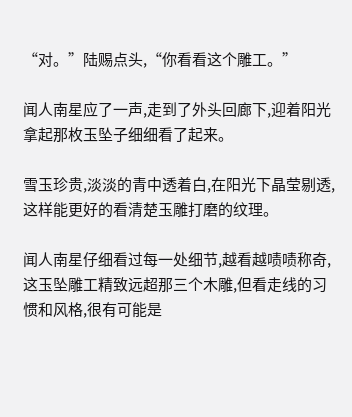“对。”陆赐点头,“你看看这个雕工。”

闻人南星应了一声,走到了外头回廊下,迎着阳光拿起那枚玉坠子细细看了起来。

雪玉珍贵,淡淡的青中透着白,在阳光下晶莹剔透,这样能更好的看清楚玉雕打磨的纹理。

闻人南星仔细看过每一处细节,越看越啧啧称奇,这玉坠雕工精致远超那三个木雕,但看走线的习惯和风格,很有可能是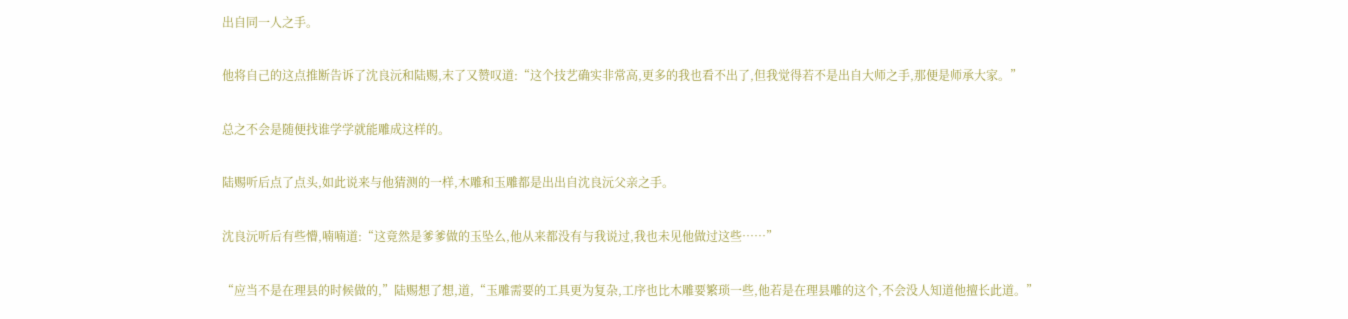出自同一人之手。

他将自己的这点推断告诉了沈良沅和陆赐,末了又赞叹道:“这个技艺确实非常高,更多的我也看不出了,但我觉得若不是出自大师之手,那便是师承大家。”

总之不会是随便找谁学学就能雕成这样的。

陆赐听后点了点头,如此说来与他猜测的一样,木雕和玉雕都是出出自沈良沅父亲之手。

沈良沅听后有些懵,喃喃道:“这竟然是爹爹做的玉坠么,他从来都没有与我说过,我也未见他做过这些……”

“应当不是在理县的时候做的,”陆赐想了想,道,“玉雕需要的工具更为复杂,工序也比木雕要繁琐一些,他若是在理县雕的这个,不会没人知道他擅长此道。”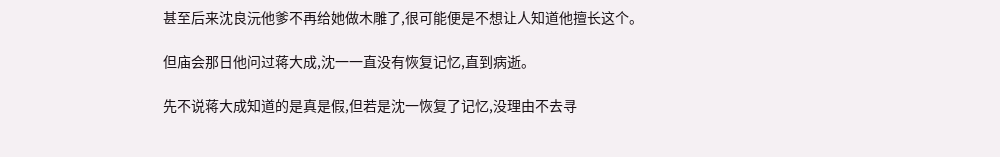甚至后来沈良沅他爹不再给她做木雕了,很可能便是不想让人知道他擅长这个。

但庙会那日他问过蒋大成,沈一一直没有恢复记忆,直到病逝。

先不说蒋大成知道的是真是假,但若是沈一恢复了记忆,没理由不去寻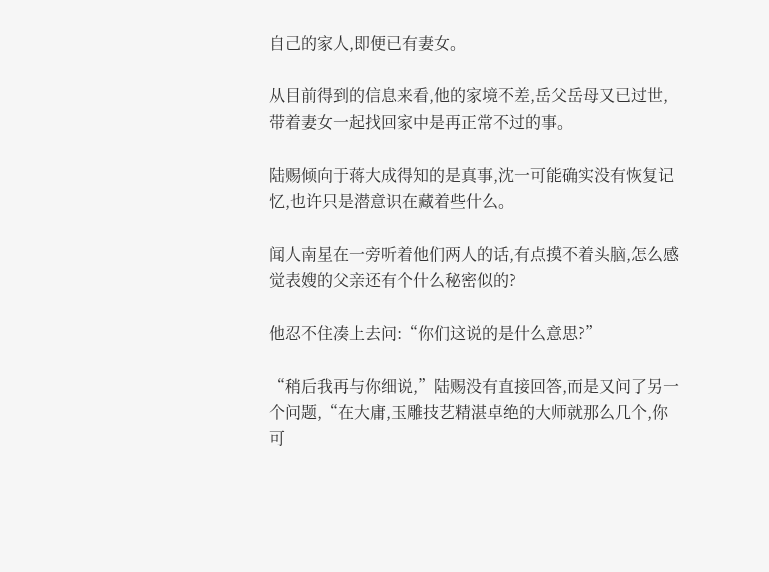自己的家人,即便已有妻女。

从目前得到的信息来看,他的家境不差,岳父岳母又已过世,带着妻女一起找回家中是再正常不过的事。

陆赐倾向于蒋大成得知的是真事,沈一可能确实没有恢复记忆,也许只是潜意识在藏着些什么。

闻人南星在一旁听着他们两人的话,有点摸不着头脑,怎么感觉表嫂的父亲还有个什么秘密似的?

他忍不住凑上去问:“你们这说的是什么意思?”

“稍后我再与你细说,”陆赐没有直接回答,而是又问了另一个问题,“在大庸,玉雕技艺精湛卓绝的大师就那么几个,你可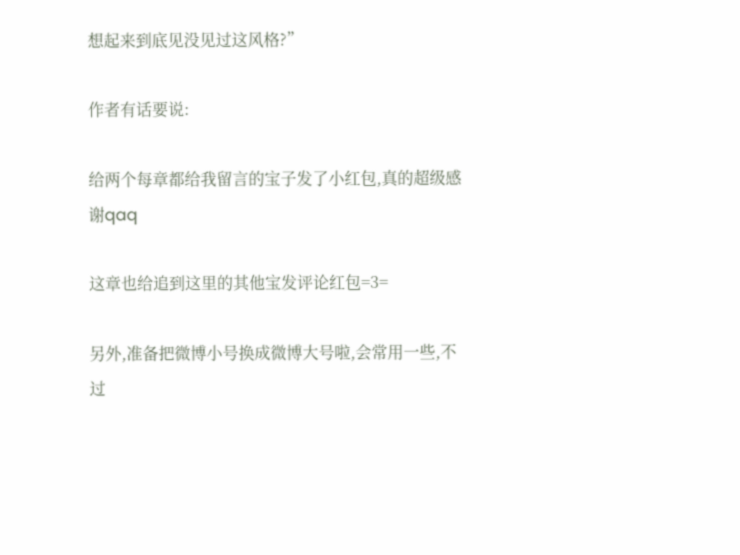想起来到底见没见过这风格?”

作者有话要说:

给两个每章都给我留言的宝子发了小红包,真的超级感谢qaq

这章也给追到这里的其他宝发评论红包=3=

另外,准备把微博小号换成微博大号啦,会常用一些,不过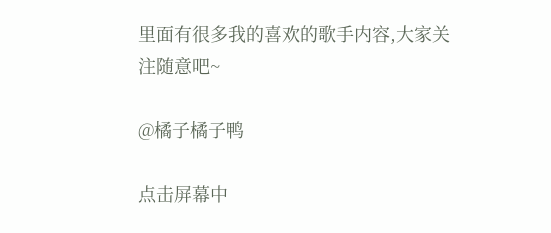里面有很多我的喜欢的歌手内容,大家关注随意吧~

@橘子橘子鸭

点击屏幕中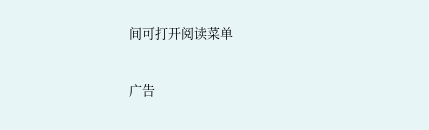间可打开阅读菜单

广告